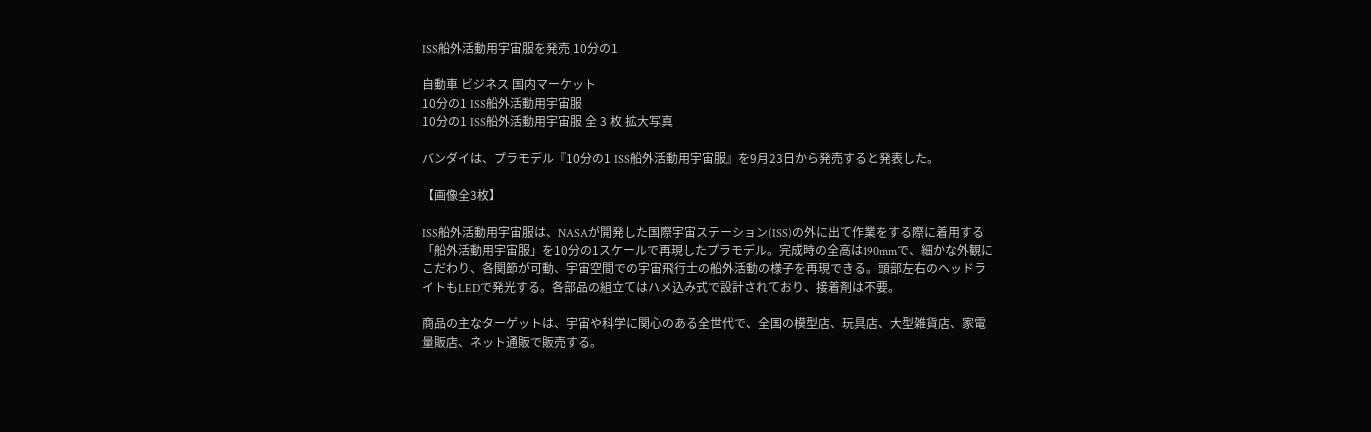ISS船外活動用宇宙服を発売 10分の1

自動車 ビジネス 国内マーケット
10分の1 ISS船外活動用宇宙服
10分の1 ISS船外活動用宇宙服 全 3 枚 拡大写真

バンダイは、プラモデル『10分の1 ISS船外活動用宇宙服』を9月23日から発売すると発表した。

【画像全3枚】

ISS船外活動用宇宙服は、NASAが開発した国際宇宙ステーション(ISS)の外に出て作業をする際に着用する「船外活動用宇宙服」を10分の1スケールで再現したプラモデル。完成時の全高は190mmで、細かな外観にこだわり、各関節が可動、宇宙空間での宇宙飛行士の船外活動の様子を再現できる。頭部左右のヘッドライトもLEDで発光する。各部品の組立てはハメ込み式で設計されており、接着剤は不要。

商品の主なターゲットは、宇宙や科学に関心のある全世代で、全国の模型店、玩具店、大型雑貨店、家電量販店、ネット通販で販売する。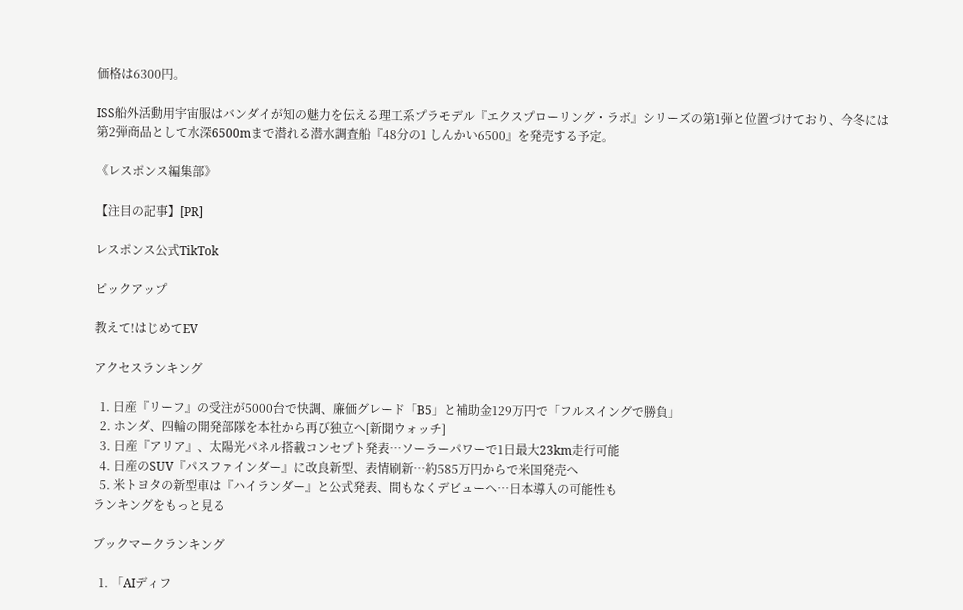価格は6300円。

ISS船外活動用宇宙服はバンダイが知の魅力を伝える理工系プラモデル『エクスプローリング・ラボ』シリーズの第1弾と位置づけており、今冬には第2弾商品として水深6500mまで潜れる潜水調査船『48分の1 しんかい6500』を発売する予定。

《レスポンス編集部》

【注目の記事】[PR]

レスポンス公式TikTok

ピックアップ

教えて!はじめてEV

アクセスランキング

  1. 日産『リーフ』の受注が5000台で快調、廉価グレード「B5」と補助金129万円で「フルスイングで勝負」
  2. ホンダ、四輪の開発部隊を本社から再び独立へ[新聞ウォッチ]
  3. 日産『アリア』、太陽光パネル搭載コンセプト発表…ソーラーパワーで1日最大23km走行可能
  4. 日産のSUV『パスファインダー』に改良新型、表情刷新…約585万円からで米国発売へ
  5. 米トヨタの新型車は『ハイランダー』と公式発表、間もなくデビューへ…日本導入の可能性も
ランキングをもっと見る

ブックマークランキング

  1. 「AIディフ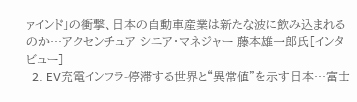ァインド」の衝撃、日本の自動車産業は新たな波に飲み込まれるのか…アクセンチュア シニア・マネジャー 藤本雄一郎氏[インタビュー]
  2. EV充電インフラ-停滞する世界と“異常値”を示す日本…富士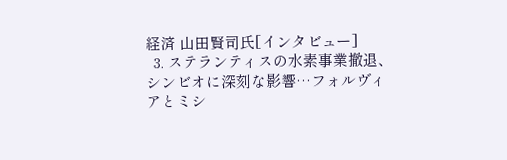経済 山田賢司氏[インタビュー]
  3. ステランティスの水素事業撤退、シンビオに深刻な影響…フォルヴィアとミシ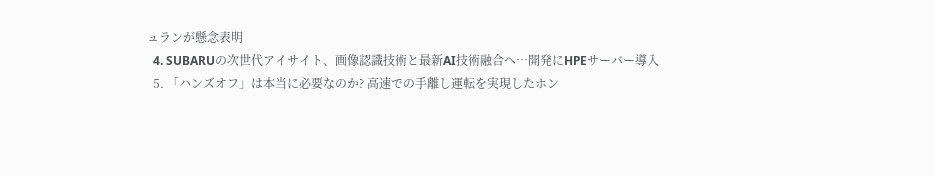ュランが懸念表明
  4. SUBARUの次世代アイサイト、画像認識技術と最新AI技術融合へ…開発にHPEサーバー導入
  5. 「ハンズオフ」は本当に必要なのか? 高速での手離し運転を実現したホン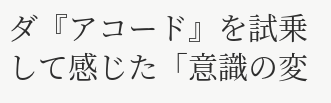ダ『アコード』を試乗して感じた「意識の変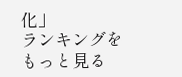化」
ランキングをもっと見る